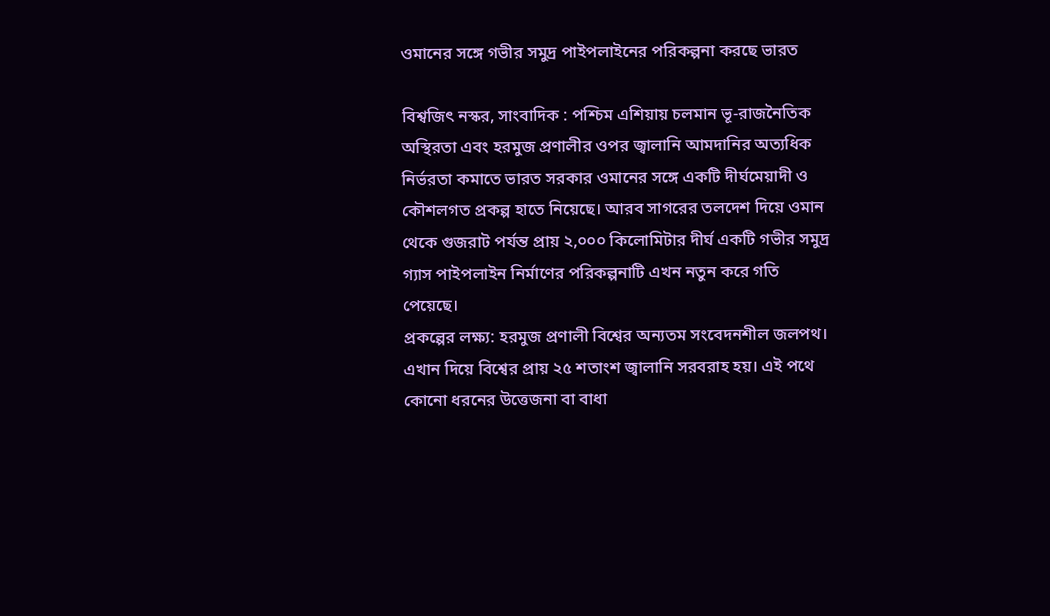ওমানের সঙ্গে গভীর সমুদ্র পাইপলাইনের পরিকল্পনা করছে ভারত

বিশ্বজিৎ নস্কর, সাংবাদিক : পশ্চিম এশিয়ায় চলমান ভূ-রাজনৈতিক অস্থিরতা এবং হরমুজ প্রণালীর ওপর জ্বালানি আমদানির অত্যধিক নির্ভরতা কমাতে ভারত সরকার ওমানের সঙ্গে একটি দীর্ঘমেয়াদী ও কৌশলগত প্রকল্প হাতে নিয়েছে। আরব সাগরের তলদেশ দিয়ে ওমান থেকে গুজরাট পর্যন্ত প্রায় ২,০০০ কিলোমিটার দীর্ঘ একটি গভীর সমুদ্র গ্যাস পাইপলাইন নির্মাণের পরিকল্পনাটি এখন নতুন করে গতি পেয়েছে।
প্রকল্পের লক্ষ্য: হরমুজ প্রণালী বিশ্বের অন্যতম সংবেদনশীল জলপথ। এখান দিয়ে বিশ্বের প্রায় ২৫ শতাংশ জ্বালানি সরবরাহ হয়। এই পথে কোনো ধরনের উত্তেজনা বা বাধা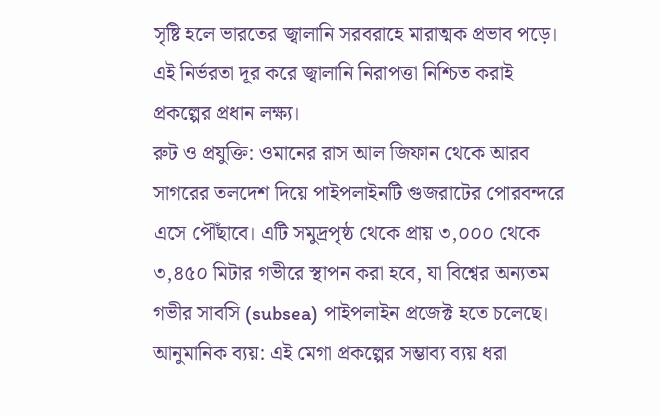সৃষ্টি হলে ভারতের জ্বালানি সরবরাহে মারাত্মক প্রভাব পড়ে। এই নির্ভরতা দূর করে জ্বালানি নিরাপত্তা নিশ্চিত করাই প্রকল্পের প্রধান লক্ষ্য।
রুট ও প্রযুক্তি: ওমানের রাস আল জিফান থেকে আরব সাগরের তলদেশ দিয়ে পাইপলাইনটি গুজরাটের পোরবন্দরে এসে পৌঁছাবে। এটি সমুদ্রপৃষ্ঠ থেকে প্রায় ৩,০০০ থেকে ৩,৪৫০ মিটার গভীরে স্থাপন করা হবে, যা বিশ্বের অন্যতম গভীর সাবসি (subsea) পাইপলাইন প্রজেক্ট হতে চলেছে।
আনুমানিক ব্যয়: এই মেগা প্রকল্পের সম্ভাব্য ব্যয় ধরা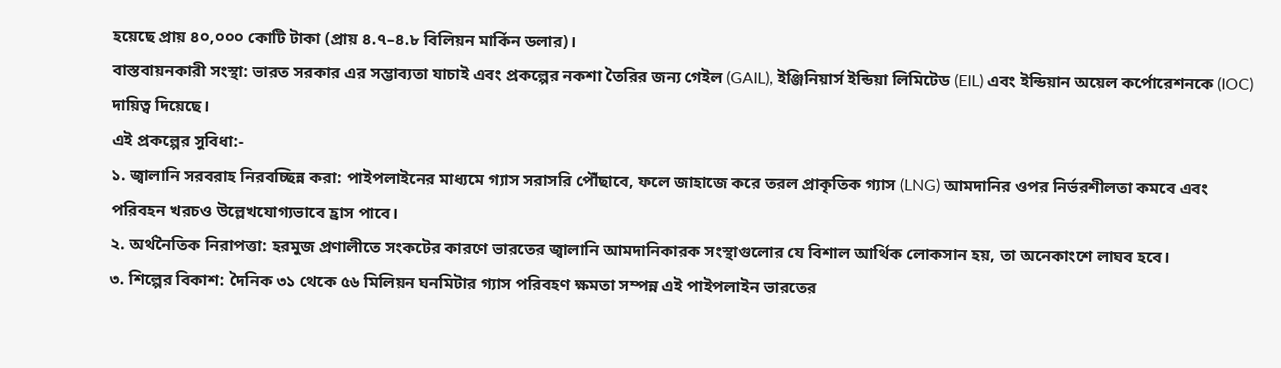হয়েছে প্রায় ৪০,০০০ কোটি টাকা (প্রায় ৪.৭–৪.৮ বিলিয়ন মার্কিন ডলার)।
বাস্তবায়নকারী সংস্থা: ভারত সরকার এর সম্ভাব্যতা যাচাই এবং প্রকল্পের নকশা তৈরির জন্য গেইল (GAIL), ইঞ্জিনিয়ার্স ইন্ডিয়া লিমিটেড (EIL) এবং ইন্ডিয়ান অয়েল কর্পোরেশনকে (IOC) দায়িত্ব দিয়েছে।
এই প্রকল্পের সুবিধা:-
১. জ্বালানি সরবরাহ নিরবচ্ছিন্ন করা: পাইপলাইনের মাধ্যমে গ্যাস সরাসরি পৌঁছাবে, ফলে জাহাজে করে তরল প্রাকৃতিক গ্যাস (LNG) আমদানির ওপর নির্ভরশীলতা কমবে এবং পরিবহন খরচও উল্লেখযোগ্যভাবে হ্রাস পাবে।
২. অর্থনৈতিক নিরাপত্তা: হরমুজ প্রণালীতে সংকটের কারণে ভারতের জ্বালানি আমদানিকারক সংস্থাগুলোর যে বিশাল আর্থিক লোকসান হয়, তা অনেকাংশে লাঘব হবে।
৩. শিল্পের বিকাশ: দৈনিক ৩১ থেকে ৫৬ মিলিয়ন ঘনমিটার গ্যাস পরিবহণ ক্ষমতা সম্পন্ন এই পাইপলাইন ভারতের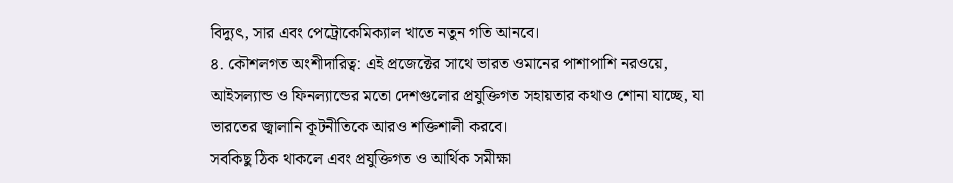বিদ্যুৎ, সার এবং পেট্রোকেমিক্যাল খাতে নতুন গতি আনবে।
৪. কৌশলগত অংশীদারিত্ব: এই প্রজেক্টের সাথে ভারত ওমানের পাশাপাশি নরওয়ে, আইসল্যান্ড ও ফিনল্যান্ডের মতো দেশগুলোর প্রযুক্তিগত সহায়তার কথাও শোনা যাচ্ছে, যা ভারতের জ্বালানি কূটনীতিকে আরও শক্তিশালী করবে।
সবকিছু ঠিক থাকলে এবং প্রযুক্তিগত ও আর্থিক সমীক্ষা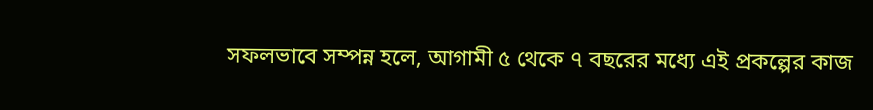সফলভাবে সম্পন্ন হলে, আগামী ৫ থেকে ৭ বছরের মধ্যে এই প্রকল্পের কাজ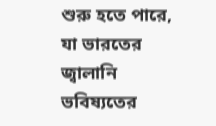শুরু হতে পারে, যা ভারতের জ্বালানি ভবিষ্যতের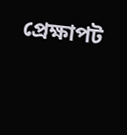প্রেক্ষাপট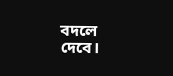বদলে দেবে।